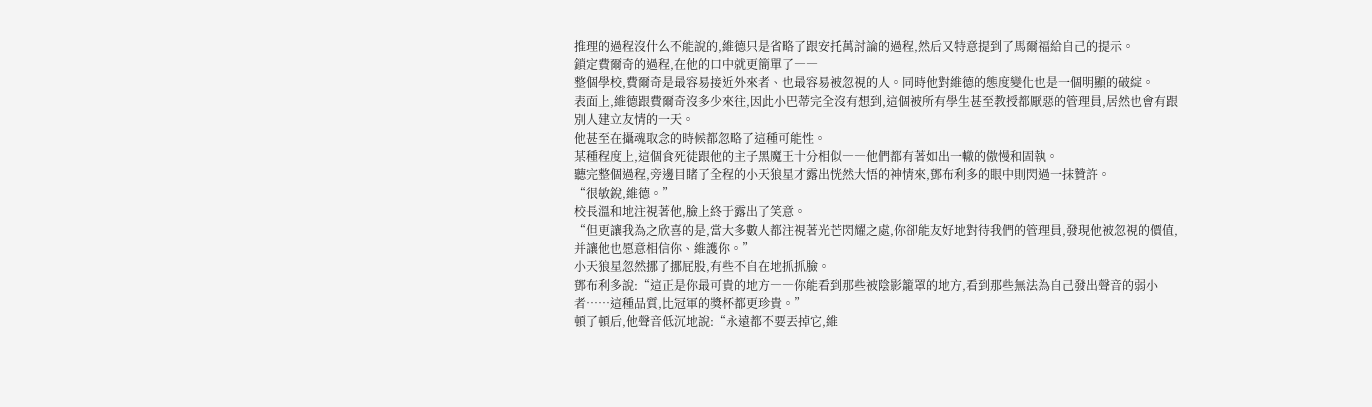推理的過程沒什么不能說的,維德只是省略了跟安托萬討論的過程,然后又特意提到了馬爾福給自己的提示。
鎖定費爾奇的過程,在他的口中就更簡單了――
整個學校,費爾奇是最容易接近外來者、也最容易被忽視的人。同時他對維德的態度變化也是一個明顯的破綻。
表面上,維德跟費爾奇沒多少來往,因此小巴蒂完全沒有想到,這個被所有學生甚至教授都厭惡的管理員,居然也會有跟別人建立友情的一天。
他甚至在攝魂取念的時候都忽略了這種可能性。
某種程度上,這個食死徒跟他的主子黑魔王十分相似――他們都有著如出一轍的傲慢和固執。
聽完整個過程,旁邊目睹了全程的小天狼星才露出恍然大悟的神情來,鄧布利多的眼中則閃過一抹贊許。
“很敏銳,維德。”
校長溫和地注視著他,臉上終于露出了笑意。
“但更讓我為之欣喜的是,當大多數人都注視著光芒閃耀之處,你卻能友好地對待我們的管理員,發現他被忽視的價值,并讓他也愿意相信你、維護你。”
小天狼星忽然挪了挪屁股,有些不自在地抓抓臉。
鄧布利多說:“這正是你最可貴的地方――你能看到那些被陰影籠罩的地方,看到那些無法為自己發出聲音的弱小者……這種品質,比冠軍的獎杯都更珍貴。”
頓了頓后,他聲音低沉地說:“永遠都不要丟掉它,維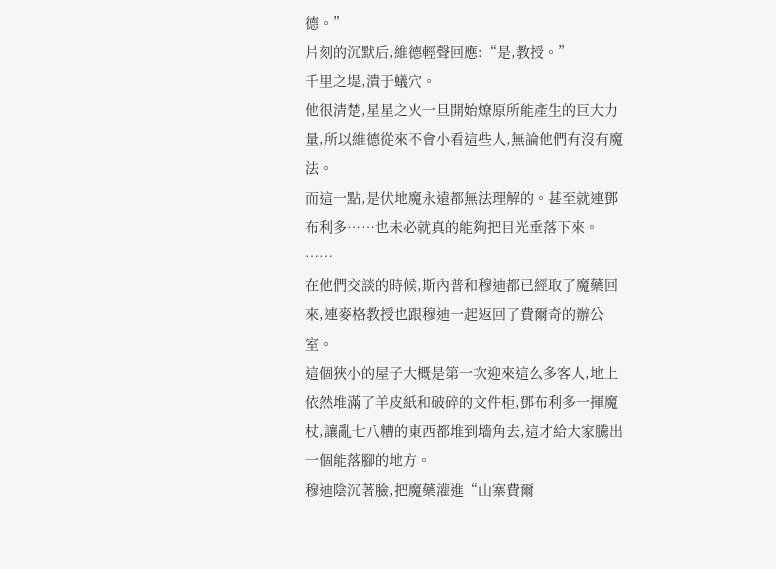德。”
片刻的沉默后,維德輕聲回應:“是,教授。”
千里之堤,潰于蟻穴。
他很清楚,星星之火一旦開始燎原所能產生的巨大力量,所以維德從來不會小看這些人,無論他們有沒有魔法。
而這一點,是伏地魔永遠都無法理解的。甚至就連鄧布利多……也未必就真的能夠把目光垂落下來。
……
在他們交談的時候,斯內普和穆迪都已經取了魔藥回來,連麥格教授也跟穆迪一起返回了費爾奇的辦公室。
這個狹小的屋子大概是第一次迎來這么多客人,地上依然堆滿了羊皮紙和破碎的文件柜,鄧布利多一揮魔杖,讓亂七八糟的東西都堆到墻角去,這才給大家騰出一個能落腳的地方。
穆迪陰沉著臉,把魔藥灌進“山寨費爾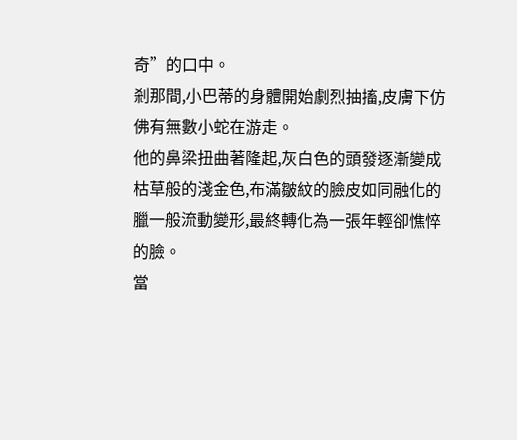奇”的口中。
剎那間,小巴蒂的身體開始劇烈抽搐,皮膚下仿佛有無數小蛇在游走。
他的鼻梁扭曲著隆起,灰白色的頭發逐漸變成枯草般的淺金色,布滿皺紋的臉皮如同融化的臘一般流動變形,最終轉化為一張年輕卻憔悴的臉。
當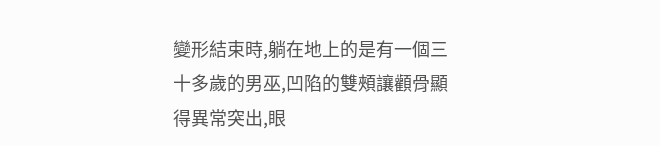變形結束時,躺在地上的是有一個三十多歲的男巫,凹陷的雙頰讓顴骨顯得異常突出,眼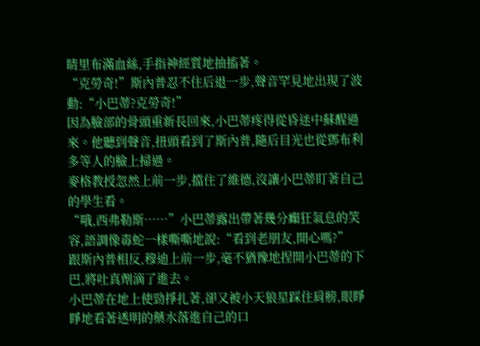睛里布滿血絲,手指神經質地抽搐著。
“克勞奇!”斯內普忍不住后退一步,聲音罕見地出現了波動:“小巴蒂?克勞奇!”
因為臉部的骨頭重新長回來,小巴蒂疼得從昏迷中蘇醒過來。他聽到聲音,扭頭看到了斯內普,隨后目光也從鄧布利多等人的臉上掃過。
麥格教授忽然上前一步,擋住了維德,沒讓小巴蒂盯著自己的學生看。
“哦,西弗勒斯……”小巴蒂露出帶著幾分癲狂氣息的笑容,語調像毒蛇一樣嘶嘶地說:“看到老朋友,開心嗎?”
跟斯內普相反,穆迪上前一步,毫不猶豫地捏開小巴蒂的下巴,將吐真劑滴了進去。
小巴蒂在地上使勁掙扎著,卻又被小天狼星踩住肩膀,眼睜睜地看著透明的藥水落進自己的口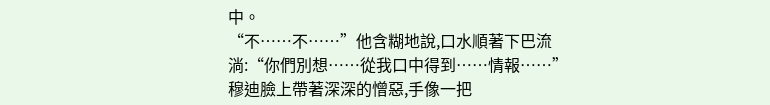中。
“不……不……”他含糊地說,口水順著下巴流淌:“你們別想……從我口中得到……情報……”
穆迪臉上帶著深深的憎惡,手像一把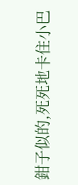鉗子似的,死死地卡住小巴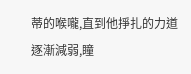蒂的喉嚨,直到他掙扎的力道逐漸減弱,瞳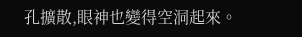孔擴散,眼神也變得空洞起來。